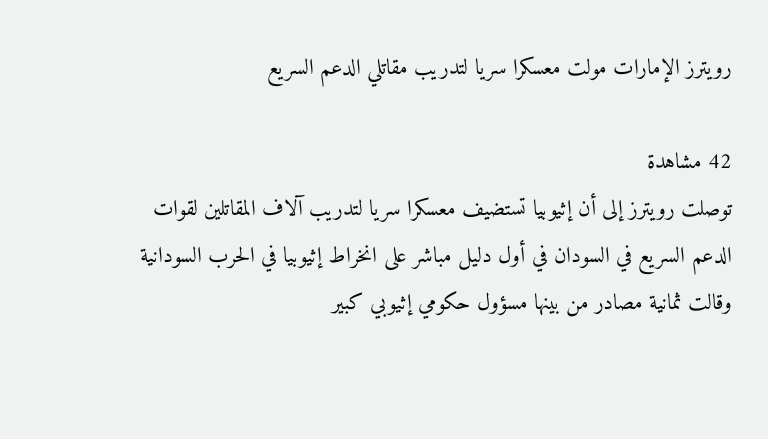رويترز الإمارات مولت معسكرا سريا لتدريب مقاتلي الدعم السريع

42 مشاهدة
توصلت رويترز إلى أن إثيوبيا تستضيف معسكرا سريا لتدريب آلاف المقاتلين لقوات الدعم السريع في السودان في أول دليل مباشر على انخراط إثيوبيا في الحرب السودانية وقالت ثمانية مصادر من بينها مسؤول حكومي إثيوبي كبير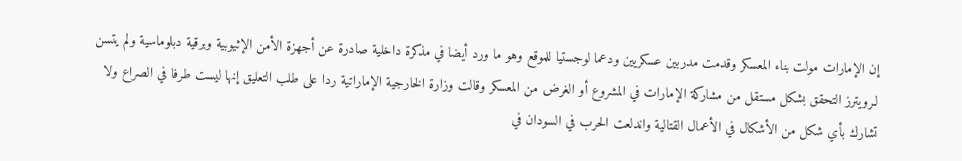إن الإمارات مولت بناء المعسكر وقدمت مدربين عسكريين ودعما لوجستيا للموقع وهو ما ورد أيضا في مذكرة داخلية صادرة عن أجهزة الأمن الإثيوبية وبرقية دبلوماسية ولم يتسن لـرويترز التحقق بشكل مستقل من مشاركة الإمارات في المشروع أو الغرض من المعسكر وقالت وزارة الخارجية الإماراتية ردا على طلب التعليق إنها ليست طرفا في الصراع ولا تشارك بأي شكل من الأشكال في الأعمال القتالية واندلعت الحرب في السودان في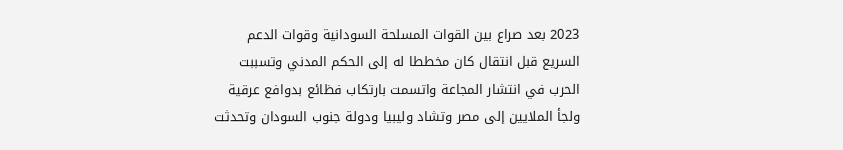2023 بعد صراع بين القوات المسلحة السودانية وقوات الدعم السريع قبل انتقال كان مخططا له إلى الحكم المدني وتسببت الحرب في انتشار المجاعة واتسمت بارتكاب فظائع بدوافع عرقية ولجأ الملايين إلى مصر وتشاد وليبيا ودولة جنوب السودان وتحدثت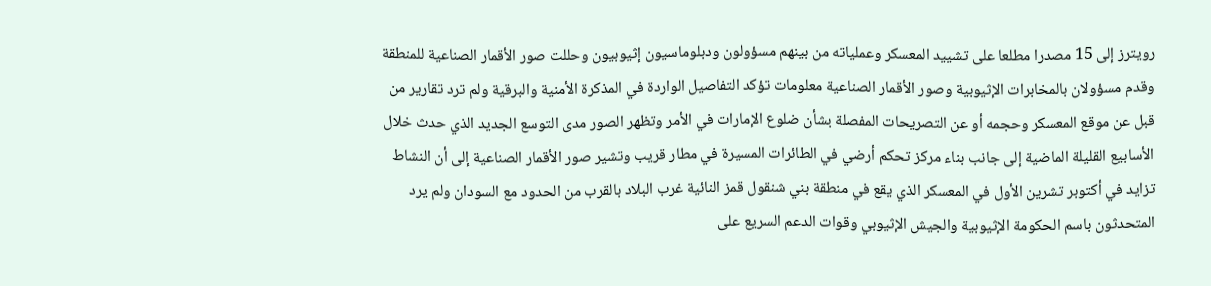رويترز إلى 15 مصدرا مطلعا على تشييد المعسكر وعملياته من بينهم مسؤولون ودبلوماسيون إثيوبيون وحللت صور الأقمار الصناعية للمنطقة وقدم مسؤولان بالمخابرات الإثيوبية وصور الأقمار الصناعية معلومات تؤكد التفاصيل الواردة في المذكرة الأمنية والبرقية ولم ترد تقارير من قبل عن موقع المعسكر وحجمه أو عن التصريحات المفصلة بشأن ضلوع الإمارات في الأمر وتظهر الصور مدى التوسع الجديد الذي حدث خلال الأسابيع القليلة الماضية إلى جانب بناء مركز تحكم أرضي في الطائرات المسيرة في مطار قريب وتشير صور الأقمار الصناعية إلى أن النشاط تزايد في أكتوبر تشرين الأول في المعسكر الذي يقع في منطقة بني شنقول قمز النائية غرب البلاد بالقرب من الحدود مع السودان ولم يرد المتحدثون باسم الحكومة الإثيوبية والجيش الإثيوبي وقوات الدعم السريع على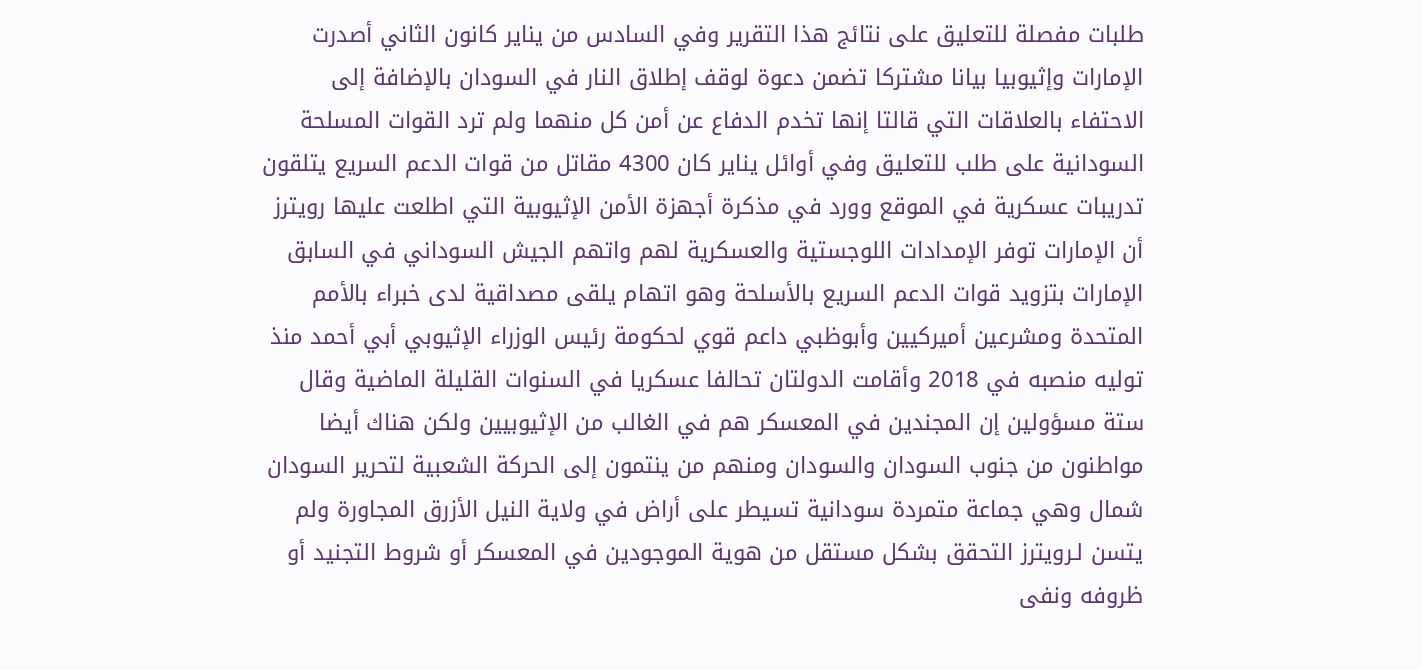طلبات مفصلة للتعليق على نتائج هذا التقرير وفي السادس من يناير كانون الثاني أصدرت الإمارات وإثيوبيا بيانا مشتركا تضمن دعوة لوقف إطلاق النار في السودان بالإضافة إلى الاحتفاء بالعلاقات التي قالتا إنها تخدم الدفاع عن أمن كل منهما ولم ترد القوات المسلحة السودانية على طلب للتعليق وفي أوائل يناير كان 4300 مقاتل من قوات الدعم السريع يتلقون تدريبات عسكرية في الموقع وورد في مذكرة أجهزة الأمن الإثيوبية التي اطلعت عليها رويترز أن الإمارات توفر الإمدادات اللوجستية والعسكرية لهم واتهم الجيش السوداني في السابق الإمارات بتزويد قوات الدعم السريع بالأسلحة وهو اتهام يلقى مصداقية لدى خبراء بالأمم المتحدة ومشرعين أميركيين وأبوظبي داعم قوي لحكومة رئيس الوزراء الإثيوبي أبي أحمد منذ توليه منصبه في 2018 وأقامت الدولتان تحالفا عسكريا في السنوات القليلة الماضية وقال ستة مسؤولين إن المجندين في المعسكر هم في الغالب من الإثيوبيين ولكن هناك أيضا مواطنون من جنوب السودان والسودان ومنهم من ينتمون إلى الحركة الشعبية لتحرير السودان شمال وهي جماعة متمردة سودانية تسيطر على أراض في ولاية النيل الأزرق المجاورة ولم يتسن لـرويترز التحقق بشكل مستقل من هوية الموجودين في المعسكر أو شروط التجنيد أو ظروفه ونفى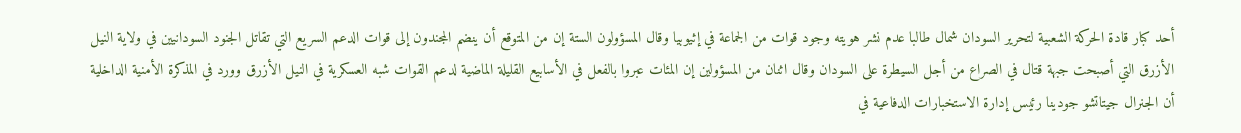أحد كبار قادة الحركة الشعبية لتحرير السودان شمال طالبا عدم نشر هويته وجود قوات من الجماعة في إثيوبيا وقال المسؤولون الستة إن من المتوقع أن ينضم المجندون إلى قوات الدعم السريع التي تقاتل الجنود السودانيين في ولاية النيل الأزرق التي أصبحت جبهة قتال في الصراع من أجل السيطرة على السودان وقال اثنان من المسؤولين إن المئات عبروا بالفعل في الأسابيع القليلة الماضية لدعم القوات شبه العسكرية في النيل الأزرق وورد في المذكرة الأمنية الداخلية أن الجنرال جيتاتشو جودينا رئيس إدارة الاستخبارات الدفاعية في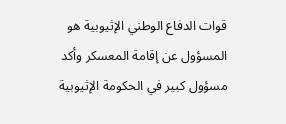قوات الدفاع الوطني الإثيوبية هو المسؤول عن إقامة المعسكر وأكد مسؤول كبير في الحكومة الإثيوبية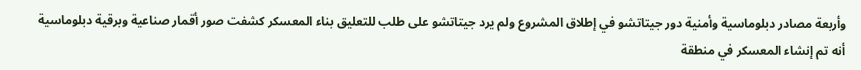وأربعة مصادر دبلوماسية وأمنية دور جيتاتشو في إطلاق المشروع ولم يرد جيتاتشو على طلب للتعليق بناء المعسكر كشفت صور أقمار صناعية وبرقية دبلوماسية أنه تم إنشاء المعسكر في منطقة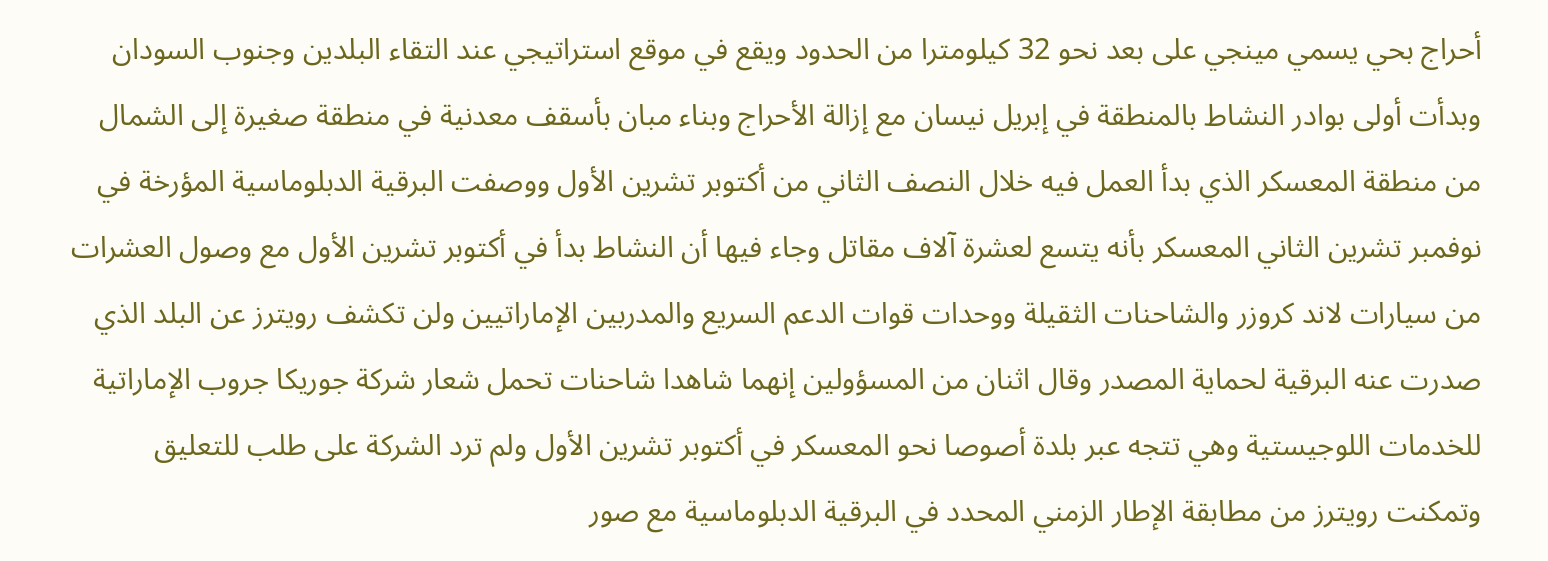أحراج بحي يسمي مينجي على بعد نحو 32 كيلومترا من الحدود ويقع في موقع استراتيجي عند التقاء البلدين وجنوب السودان وبدأت أولى بوادر النشاط بالمنطقة في إبريل نيسان مع إزالة الأحراج وبناء مبان بأسقف معدنية في منطقة صغيرة إلى الشمال من منطقة المعسكر الذي بدأ العمل فيه خلال النصف الثاني من أكتوبر تشرين الأول ووصفت البرقية الدبلوماسية المؤرخة في نوفمبر تشرين الثاني المعسكر بأنه يتسع لعشرة آلاف مقاتل وجاء فيها أن النشاط بدأ في أكتوبر تشرين الأول مع وصول العشرات من سيارات لاند كروزر والشاحنات الثقيلة ووحدات قوات الدعم السريع والمدربين الإماراتيين ولن تكشف رويترز عن البلد الذي صدرت عنه البرقية لحماية المصدر وقال اثنان من المسؤولين إنهما شاهدا شاحنات تحمل شعار شركة جوريكا جروب الإماراتية للخدمات اللوجيستية وهي تتجه عبر بلدة أصوصا نحو المعسكر في أكتوبر تشرين الأول ولم ترد الشركة على طلب للتعليق وتمكنت رويترز من مطابقة الإطار الزمني المحدد في البرقية الدبلوماسية مع صور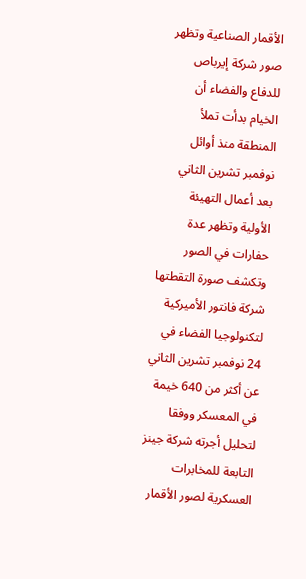الأقمار الصناعية وتظهر صور شركة إيرباص للدفاع والفضاء أن الخيام بدأت تملأ المنطقة منذ أوائل نوفمبر تشرين الثاني بعد أعمال التهيئة الأولية وتظهر عدة حفارات في الصور وتكشف صورة التقطتها شركة فانتور الأميركية لتكنولوجيا الفضاء في 24 نوفمبر تشرين الثاني عن أكثر من 640 خيمة في المعسكر ووفقا لتحليل أجرته شركة جينز التابعة للمخابرات العسكرية لصور الأقمار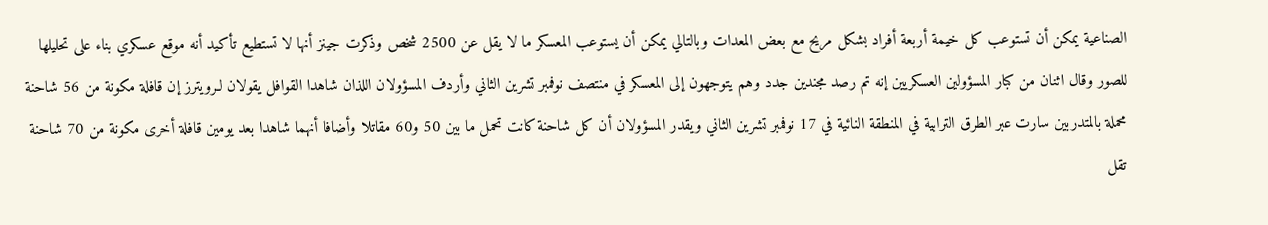الصناعية يمكن أن تستوعب كل خيمة أربعة أفراد بشكل مريح مع بعض المعدات وبالتالي يمكن أن يستوعب المعسكر ما لا يقل عن 2500 شخص وذكرت جينز أنها لا تستطيع تأكيد أنه موقع عسكري بناء على تحليلها للصور وقال اثنان من كبار المسؤولين العسكريين إنه تم رصد مجندين جدد وهم يتوجهون إلى المعسكر في منتصف نوفمبر تشرين الثاني وأردف المسؤولان اللذان شاهدا القوافل يقولان لـرويترز إن قافلة مكونة من 56 شاحنة محملة بالمتدربين سارت عبر الطرق الترابية في المنطقة النائية في 17 نوفمبر تشرين الثاني ويقدر المسؤولان أن كل شاحنة كانت تحمل ما بين 50 و60 مقاتلا وأضافا أنهما شاهدا بعد يومين قافلة أخرى مكونة من 70 شاحنة تقل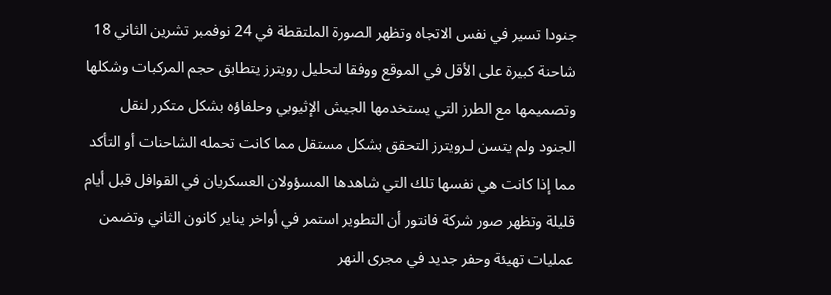جنودا تسير في نفس الاتجاه وتظهر الصورة الملتقطة في 24 نوفمبر تشرين الثاني 18 شاحنة كبيرة على الأقل في الموقع ووفقا لتحليل رويترز يتطابق حجم المركبات وشكلها وتصميمها مع الطرز التي يستخدمها الجيش الإثيوبي وحلفاؤه بشكل متكرر لنقل الجنود ولم يتسن لـرويترز التحقق بشكل مستقل مما كانت تحمله الشاحنات أو التأكد مما إذا كانت هي نفسها تلك التي شاهدها المسؤولان العسكريان في القوافل قبل أيام قليلة وتظهر صور شركة فانتور أن التطوير استمر في أواخر يناير كانون الثاني وتضمن عمليات تهيئة وحفر جديد في مجرى النهر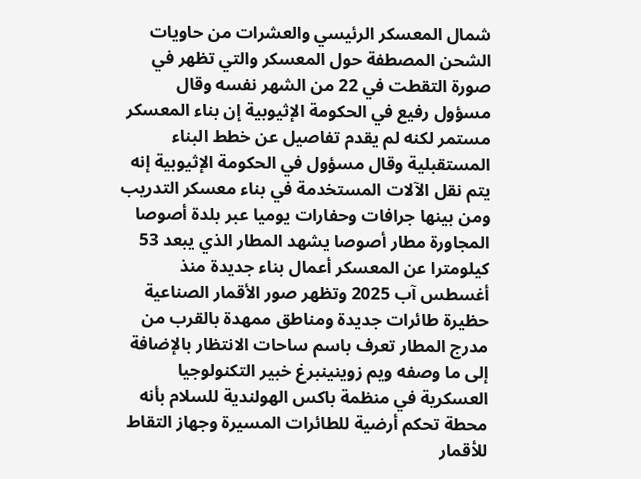شمال المعسكر الرئيسي والعشرات من حاويات الشحن المصطفة حول المعسكر والتي تظهر في صورة التقطت في 22 من الشهر نفسه وقال مسؤول رفيع في الحكومة الإثيوبية إن بناء المعسكر مستمر لكنه لم يقدم تفاصيل عن خطط البناء المستقبلية وقال مسؤول في الحكومة الإثيوبية إنه يتم نقل الآلات المستخدمة في بناء معسكر التدريب ومن بينها جرافات وحفارات يوميا عبر بلدة أصوصا المجاورة مطار أصوصا يشهد المطار الذي يبعد 53 كيلومترا عن المعسكر أعمال بناء جديدة منذ أغسطس آب 2025 وتظهر صور الأقمار الصناعية حظيرة طائرات جديدة ومناطق ممهدة بالقرب من مدرج المطار تعرف باسم ساحات الانتظار بالإضافة إلى ما وصفه ويم زوينينبرغ خبير التكنولوجيا العسكرية في منظمة باكس الهولندية للسلام بأنه محطة تحكم أرضية للطائرات المسيرة وجهاز التقاط للأقمار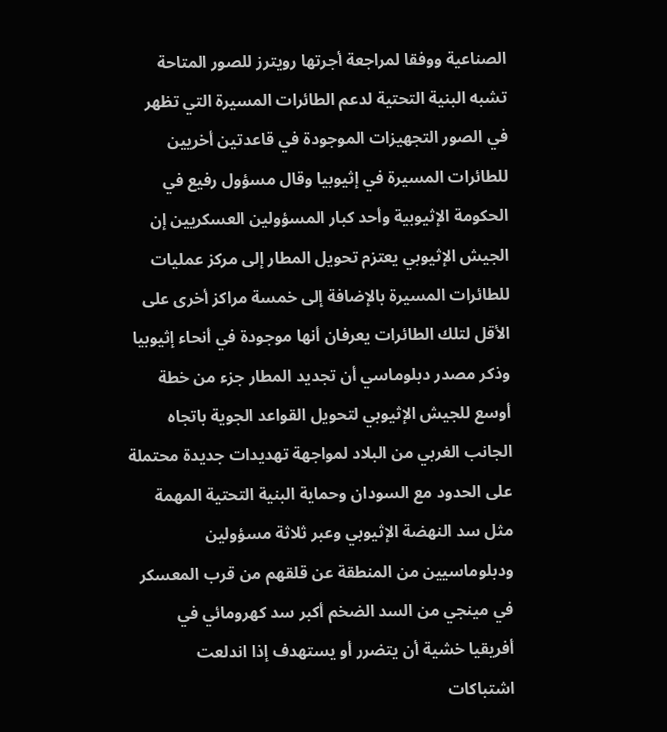الصناعية ووفقا لمراجعة أجرتها رويترز للصور المتاحة تشبه البنية التحتية لدعم الطائرات المسيرة التي تظهر في الصور التجهيزات الموجودة في قاعدتين أخريين للطائرات المسيرة في إثيوبيا وقال مسؤول رفيع في الحكومة الإثيوبية وأحد كبار المسؤولين العسكريين إن الجيش الإثيوبي يعتزم تحويل المطار إلى مركز عمليات للطائرات المسيرة بالإضافة إلى خمسة مراكز أخرى على الأقل لتلك الطائرات يعرفان أنها موجودة في أنحاء إثيوبيا وذكر مصدر دبلوماسي أن تجديد المطار جزء من خطة أوسع للجيش الإثيوبي لتحويل القواعد الجوية باتجاه الجانب الغربي من البلاد لمواجهة تهديدات جديدة محتملة على الحدود مع السودان وحماية البنية التحتية المهمة مثل سد النهضة الإثيوبي وعبر ثلاثة مسؤولين ودبلوماسيين من المنطقة عن قلقهم من قرب المعسكر في مينجي من السد الضخم أكبر سد كهرومائي في أفريقيا خشية أن يتضرر أو يستهدف إذا اندلعت اشتباكات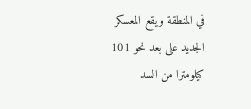في المنطقة ويقع المعسكر الجديد على بعد نحو 101 كيلومترا من السد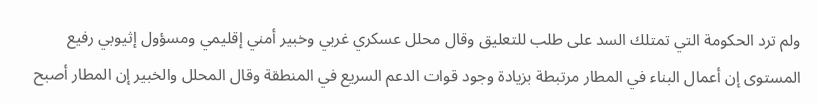ولم ترد الحكومة التي تمتلك السد على طلب للتعليق وقال محلل عسكري غربي وخبير أمني إقليمي ومسؤول إثيوبي رفيع المستوى إن أعمال البناء في المطار مرتبطة بزيادة وجود قوات الدعم السريع في المنطقة وقال المحلل والخبير إن المطار أصبح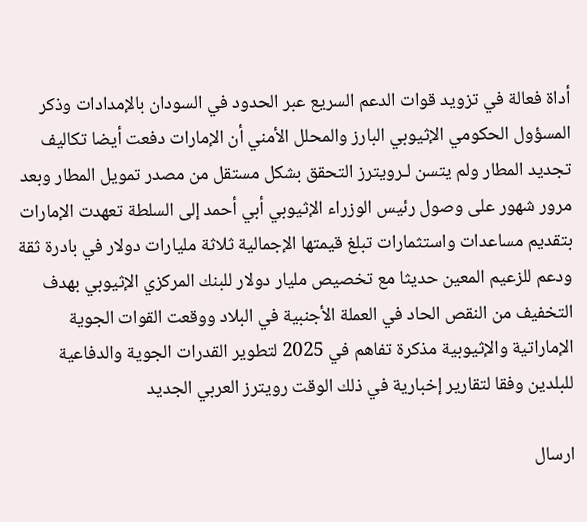أداة فعالة في تزويد قوات الدعم السريع عبر الحدود في السودان بالإمدادات وذكر المسؤول الحكومي الإثيوبي البارز والمحلل الأمني أن الإمارات دفعت أيضا تكاليف تجديد المطار ولم يتسن لـرويترز التحقق بشكل مستقل من مصدر تمويل المطار وبعد مرور شهور على وصول رئيس الوزراء الإثيوبي أبي أحمد إلى السلطة تعهدت الإمارات بتقديم مساعدات واستثمارات تبلغ قيمتها الإجمالية ثلاثة مليارات دولار في بادرة ثقة ودعم للزعيم المعين حديثا مع تخصيص مليار دولار للبنك المركزي الإثيوبي بهدف التخفيف من النقص الحاد في العملة الأجنبية في البلاد ووقعت القوات الجوية الإماراتية والإثيوبية مذكرة تفاهم في 2025 لتطوير القدرات الجوية والدفاعية للبلدين وفقا لتقارير إخبارية في ذلك الوقت رويترز العربي الجديد

ارسال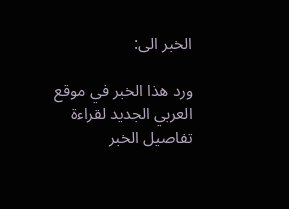الخبر الى:

ورد هذا الخبر في موقع العربي الجديد لقراءة تفاصيل الخبر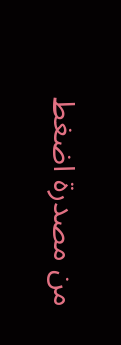من مصدرة اضغط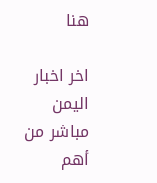هنا

اخر اخبار اليمن مباشر من أهم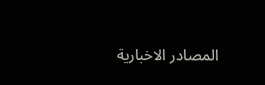المصادر الاخبارية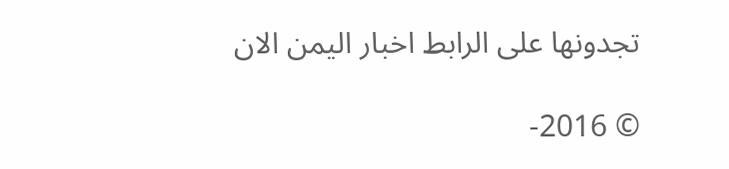تجدونها على الرابط اخبار اليمن الان

© 2016-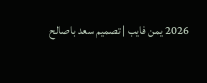2026 يمن فايب | تصميم سعد باصالح